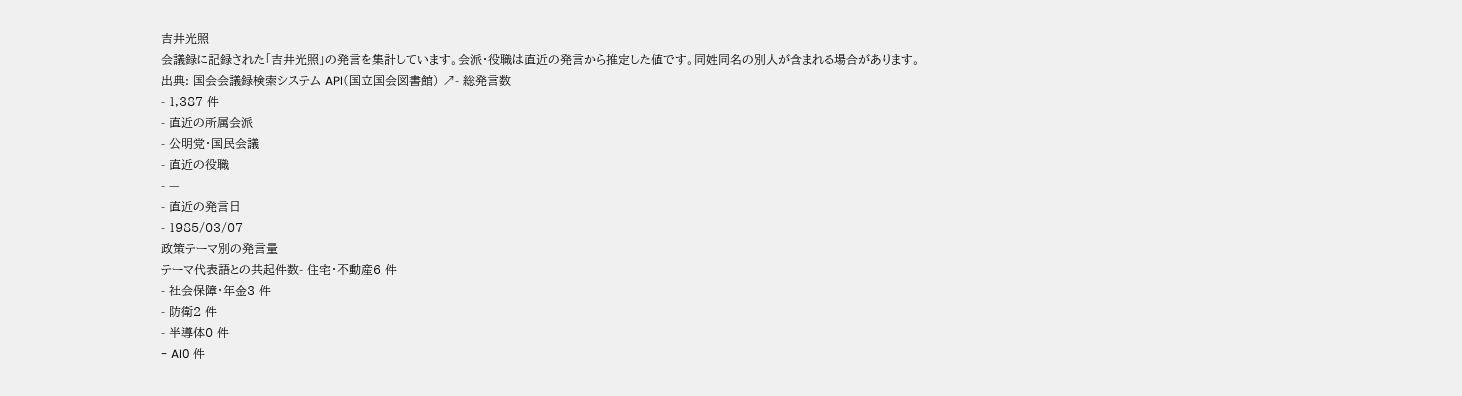吉井光照
会議録に記録された「吉井光照」の発言を集計しています。会派・役職は直近の発言から推定した値です。同姓同名の別人が含まれる場合があります。
出典: 国会会議録検索システム API(国立国会図書館) ↗- 総発言数
- 1,387 件
- 直近の所属会派
- 公明党・国民会議
- 直近の役職
- —
- 直近の発言日
- 1985/03/07
政策テーマ別の発言量
テーマ代表語との共起件数- 住宅・不動産6 件
- 社会保障・年金3 件
- 防衛2 件
- 半導体0 件
- AI0 件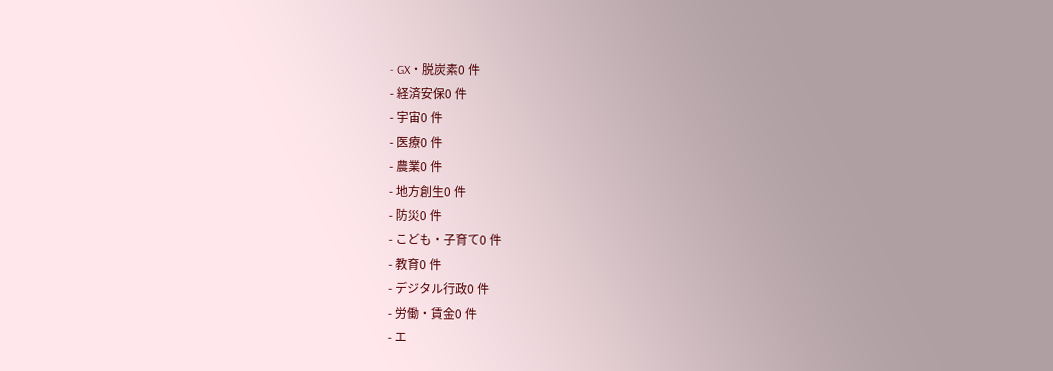- GX・脱炭素0 件
- 経済安保0 件
- 宇宙0 件
- 医療0 件
- 農業0 件
- 地方創生0 件
- 防災0 件
- こども・子育て0 件
- 教育0 件
- デジタル行政0 件
- 労働・賃金0 件
- エ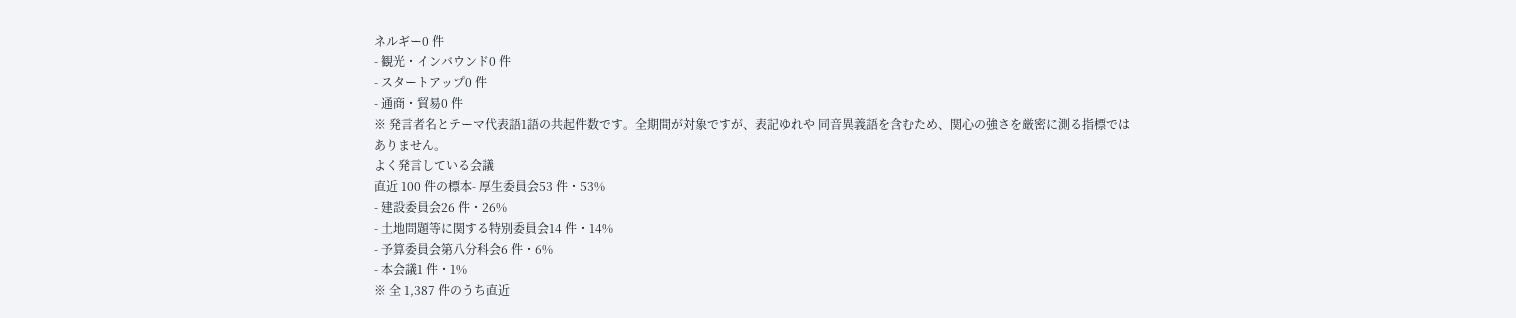ネルギー0 件
- 観光・インバウンド0 件
- スタートアップ0 件
- 通商・貿易0 件
※ 発言者名とテーマ代表語1語の共起件数です。全期間が対象ですが、表記ゆれや 同音異義語を含むため、関心の強さを厳密に測る指標ではありません。
よく発言している会議
直近 100 件の標本- 厚生委員会53 件・53%
- 建設委員会26 件・26%
- 土地問題等に関する特別委員会14 件・14%
- 予算委員会第八分科会6 件・6%
- 本会議1 件・1%
※ 全 1,387 件のうち直近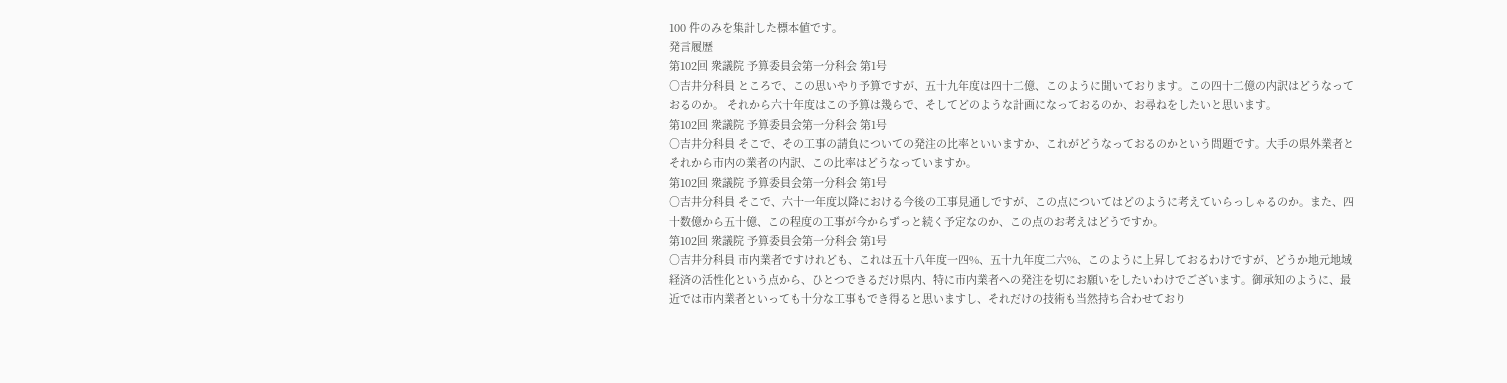100 件のみを集計した標本値です。
発言履歴
第102回 衆議院 予算委員会第一分科会 第1号
○吉井分科員 ところで、この思いやり予算ですが、五十九年度は四十二億、このように聞いております。この四十二億の内訳はどうなっておるのか。 それから六十年度はこの予算は幾らで、そしてどのような計画になっておるのか、お尋ねをしたいと思います。
第102回 衆議院 予算委員会第一分科会 第1号
○吉井分科員 そこで、その工事の請負についての発注の比率といいますか、これがどうなっておるのかという問題です。大手の県外業者とそれから市内の業者の内訳、この比率はどうなっていますか。
第102回 衆議院 予算委員会第一分科会 第1号
○吉井分科員 そこで、六十一年度以降における今後の工事見通しですが、この点についてはどのように考えていらっしゃるのか。また、四十数億から五十億、この程度の工事が今からずっと続く予定なのか、この点のお考えはどうですか。
第102回 衆議院 予算委員会第一分科会 第1号
○吉井分科員 市内業者ですけれども、これは五十八年度一四%、五十九年度二六%、このように上昇しておるわけですが、どうか地元地域経済の活性化という点から、ひとつできるだけ県内、特に市内業者への発注を切にお願いをしたいわけでございます。御承知のように、最近では市内業者といっても十分な工事もでき得ると思いますし、それだけの技術も当然持ち合わせており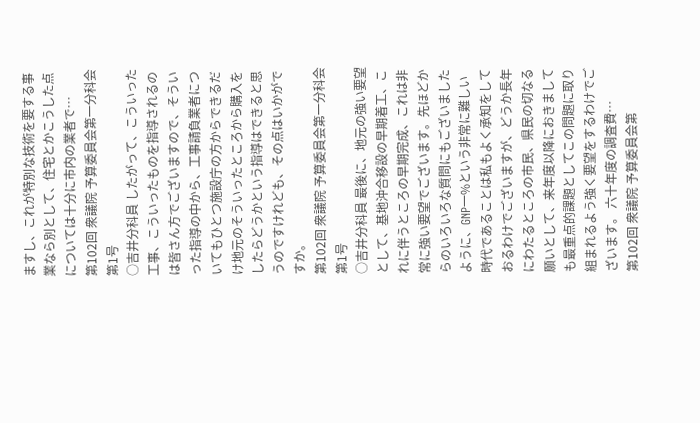ますし、これが特別な技術を要する事業なら別として、住宅とかこうした点については十分に市内の業者で…
第102回 衆議院 予算委員会第一分科会 第1号
○吉井分科員 したがって、こういった工事、こういったものを指導されるのは皆さん方でございますので、そういった指導の中から、工事請負業者についてもひとつ施設庁の方からできるだけ地元のそういったところから購入をしたらどうかという指導はできると思うのですけれども、その点はいかがですか。
第102回 衆議院 予算委員会第一分科会 第1号
○吉井分科員 最後に、地元の強い要望として、基地沖合移設の早期着工、これに伴うところの早期完成、これは非常に強い要望でございます。先ほどからのいろいろな質問にもございましたように、GNP一%という非常に難しい時代であることは私もよく承知をしておるわけでございますが、どうか長年にわたるところの市民、県民の切なる願いとして、来年度以降におきましても最重点的課題としてこの問題に取り組まれるよう強く要望をするわけでございます。 六十年度の調査費…
第102回 衆議院 予算委員会第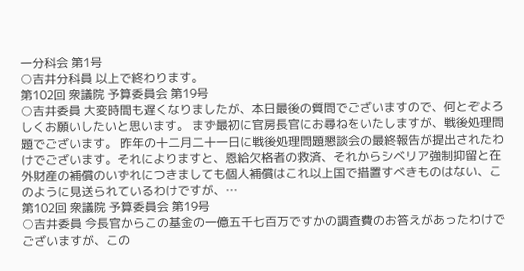一分科会 第1号
○吉井分科員 以上で終わります。
第102回 衆議院 予算委員会 第19号
○吉井委員 大変時間も遅くなりましたが、本日最後の質問でございますので、何とぞよろしくお願いしたいと思います。 まず最初に官房長官にお尋ねをいたしますが、戦後処理問題でございます。 昨年の十二月二十一日に戦後処理問題懇談会の最終報告が提出されたわけでございます。それによりますと、恩給欠格者の救済、それからシベリア強制抑留と在外財産の補償のいずれにつきましても個人補償はこれ以上国で措置すべきものはない、このように見送られているわけですが、…
第102回 衆議院 予算委員会 第19号
○吉井委員 今長官からこの基金の一億五千七百万ですかの調査費のお答えがあったわけでございますが、この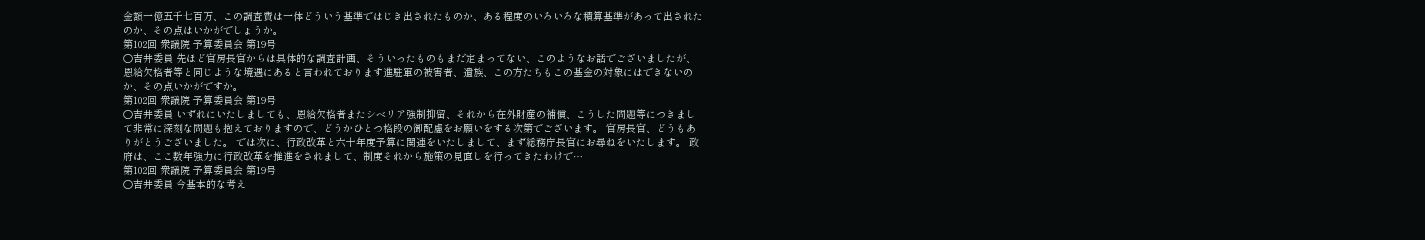金額一億五千七百万、この調査費は一体どういう基準ではじき出されたものか、ある程度のいろいろな積算基準があって出されたのか、その点はいかがでしょうか。
第102回 衆議院 予算委員会 第19号
○吉井委員 先ほど官房長官からは具体的な調査計画、そういったものもまだ定まってない、このようなお話でございましたが、恩給欠格者等と同じような境遇にあると言われております進駐軍の被害者、遺族、この方たちもこの基金の対象にはできないのか、その点いかがですか。
第102回 衆議院 予算委員会 第19号
○吉井委員 いずれにいたしましても、恩給欠格者またシベリア強制抑留、それから在外財産の補償、こうした問題等につきまして非常に深刻な問題も抱えておりますので、どうかひとつ格段の御配慮をお願いをする次第でございます。 官房長官、どうもありがとうございました。 では次に、行政改革と六十年度予算に関連をいたしまして、まず総務庁長官にお尋ねをいたします。 政府は、ここ数年強力に行政改革を推進をされまして、制度それから施策の見直しを行ってきたわけで…
第102回 衆議院 予算委員会 第19号
○吉井委員 今基本的な考え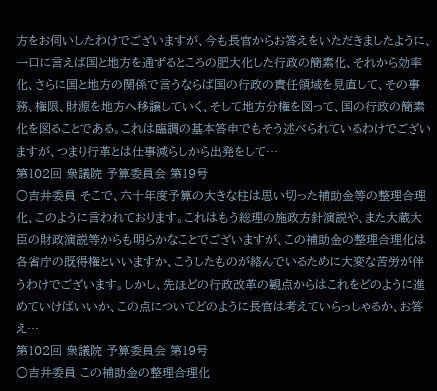方をお伺いしたわけでございますが、今も長官からお答えをいただきましたように、一口に言えば国と地方を通ずるところの肥大化した行政の簡素化、それから効率化、さらに国と地方の関係で言うならば国の行政の責任領域を見直して、その事務、権限、財源を地方へ移譲していく、そして地方分権を図って、国の行政の簡素化を図ることである。これは臨調の基本答申でもそう述べられているわけでございますが、つまり行革とは仕事減らしから出発をして…
第102回 衆議院 予算委員会 第19号
○吉井委員 そこで、六十年度予算の大きな柱は思い切った補助金等の整理合理化、このように言われております。これはもう総理の施政方針演説や、また大蔵大臣の財政演説等からも明らかなことでございますが、この補助金の整理合理化は各省庁の既得権といいますか、こうしたものが絡んでいるために大変な苦労が伴うわけでございます。しかし、先ほどの行政改革の観点からはこれをどのように進めていけばいいか、この点についてどのように長官は考えていらっしゃるか、お答え…
第102回 衆議院 予算委員会 第19号
○吉井委員 この補助金の整理合理化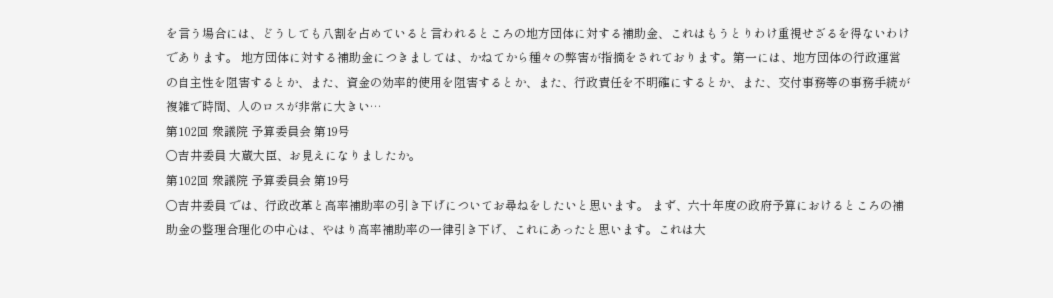を言う場合には、どうしても八割を占めていると言われるところの地方団体に対する補助金、これはもうとりわけ重視せざるを得ないわけであります。 地方団体に対する補助金につきましては、かねてから種々の弊害が指摘をされております。第一には、地方団体の行政運営の自主性を阻害するとか、また、資金の効率的使用を阻害するとか、また、行政責任を不明確にするとか、また、交付事務等の事務手続が複雑で時間、人のロスが非常に大きい…
第102回 衆議院 予算委員会 第19号
○吉井委員 大蔵大臣、お見えになりましたか。
第102回 衆議院 予算委員会 第19号
○吉井委員 では、行政改革と高率補助率の引き下げについてお尋ねをしたいと思います。 まず、六十年度の政府予算におけるところの補助金の整理合理化の中心は、やはり高率補助率の一律引き下げ、これにあったと思います。これは大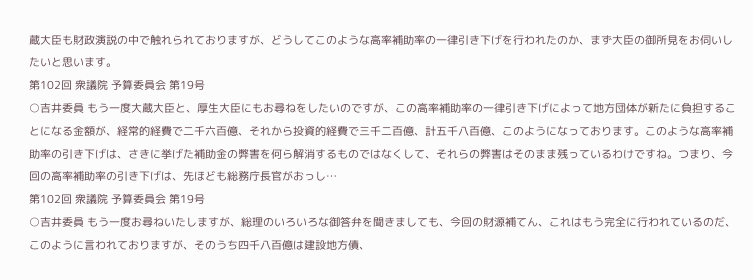蔵大臣も財政演説の中で触れられておりますが、どうしてこのような高率補助率の一律引き下げを行われたのか、まず大臣の御所見をお伺いしたいと思います。
第102回 衆議院 予算委員会 第19号
○吉井委員 もう一度大蔵大臣と、厚生大臣にもお尋ねをしたいのですが、この高率補助率の一律引き下げによって地方団体が新たに負担することになる金額が、経常的経費で二千六百億、それから投資的経費で三千二百億、計五千八百億、このようになっております。このような高率補助率の引き下げは、さきに挙げた補助金の弊害を何ら解消するものではなくして、それらの弊害はそのまま残っているわけですね。つまり、今回の高率補助率の引き下げは、先ほども総務庁長官がおっし…
第102回 衆議院 予算委員会 第19号
○吉井委員 もう一度お尋ねいたしますが、総理のいろいろな御答弁を聞きましても、今回の財源補てん、これはもう完全に行われているのだ、このように言われておりますが、そのうち四千八百億は建設地方債、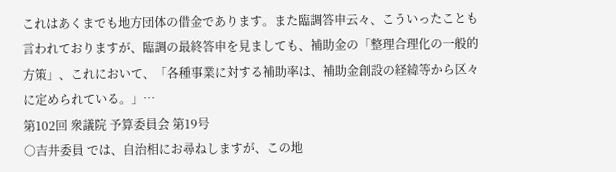これはあくまでも地方団体の借金であります。また臨調答申云々、こういったことも言われておりますが、臨調の最終答申を見ましても、補助金の「整理合理化の一般的方策」、これにおいて、「各種事業に対する補助率は、補助金創設の経緯等から区々に定められている。」…
第102回 衆議院 予算委員会 第19号
○吉井委員 では、自治相にお尋ねしますが、この地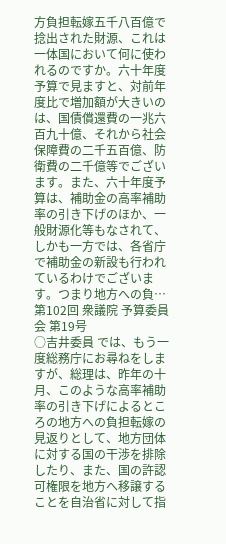方負担転嫁五千八百億で捻出された財源、これは一体国において何に使われるのですか。六十年度予算で見ますと、対前年度比で増加額が大きいのは、国債償還費の一兆六百九十億、それから社会保障費の二千五百億、防衛費の二千億等でございます。また、六十年度予算は、補助金の高率補助率の引き下げのほか、一般財源化等もなされて、しかも一方では、各省庁で補助金の新設も行われているわけでございます。つまり地方への負…
第102回 衆議院 予算委員会 第19号
○吉井委員 では、もう一度総務庁にお尋ねをしますが、総理は、昨年の十月、このような高率補助率の引き下げによるところの地方への負担転嫁の見返りとして、地方団体に対する国の干渉を排除したり、また、国の許認可権限を地方へ移譲することを自治省に対して指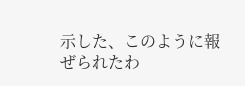示した、このように報ぜられたわ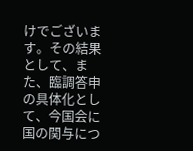けでございます。その結果として、また、臨調答申の具体化として、今国会に国の関与につ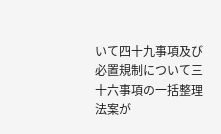いて四十九事項及び必置規制について三十六事項の一括整理法案が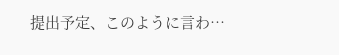提出予定、このように言わ…